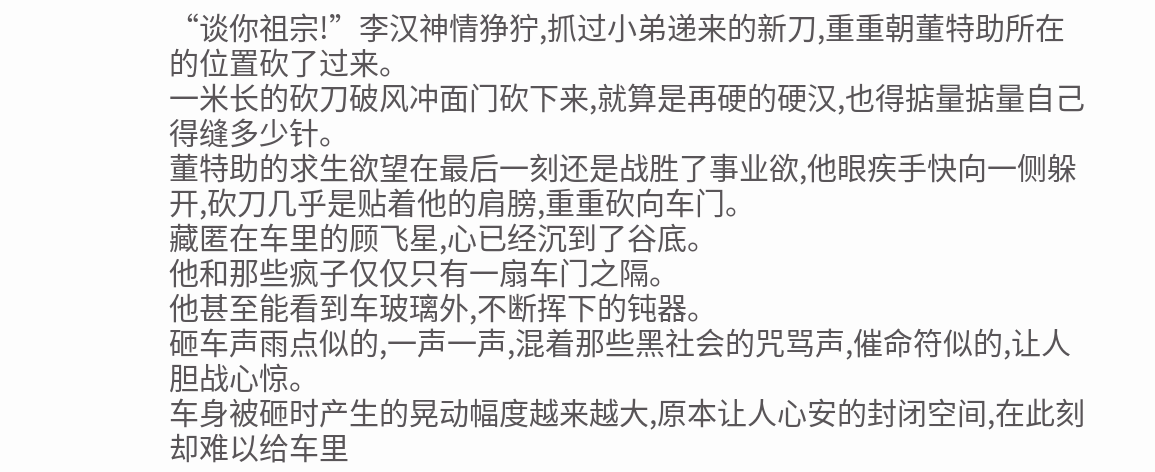“谈你祖宗!”李汉神情狰狞,抓过小弟递来的新刀,重重朝董特助所在的位置砍了过来。
一米长的砍刀破风冲面门砍下来,就算是再硬的硬汉,也得掂量掂量自己得缝多少针。
董特助的求生欲望在最后一刻还是战胜了事业欲,他眼疾手快向一侧躲开,砍刀几乎是贴着他的肩膀,重重砍向车门。
藏匿在车里的顾飞星,心已经沉到了谷底。
他和那些疯子仅仅只有一扇车门之隔。
他甚至能看到车玻璃外,不断挥下的钝器。
砸车声雨点似的,一声一声,混着那些黑社会的咒骂声,催命符似的,让人胆战心惊。
车身被砸时产生的晃动幅度越来越大,原本让人心安的封闭空间,在此刻却难以给车里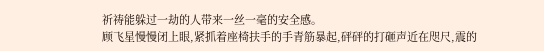祈祷能躲过一劫的人带来一丝一毫的安全感。
顾飞星慢慢闭上眼,紧抓着座椅扶手的手青筋暴起,砰砰的打砸声近在咫尺,震的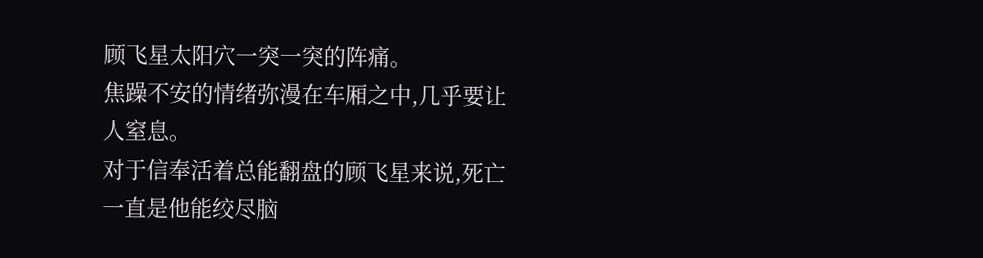顾飞星太阳穴一突一突的阵痛。
焦躁不安的情绪弥漫在车厢之中,几乎要让人窒息。
对于信奉活着总能翻盘的顾飞星来说,死亡一直是他能绞尽脑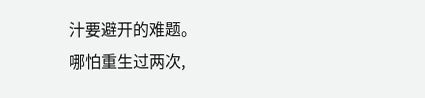汁要避开的难题。
哪怕重生过两次,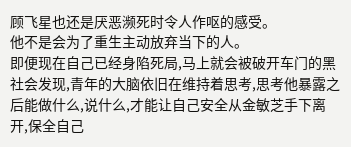顾飞星也还是厌恶濒死时令人作呕的感受。
他不是会为了重生主动放弃当下的人。
即便现在自己已经身陷死局,马上就会被破开车门的黑社会发现,青年的大脑依旧在维持着思考,思考他暴露之后能做什么,说什么,才能让自己安全从金敏芝手下离开,保全自己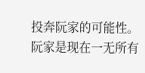投奔阮家的可能性。
阮家是现在一无所有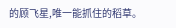的顾飞星,唯一能抓住的稻草。